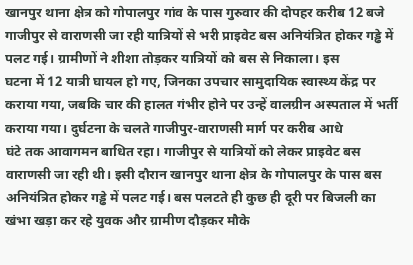खानपुर थाना क्षेत्र को गोपालपुर गांव के पास गुरुवार की दोपहर करीब 12 बजे गाजीपुर से वाराणसी जा रही यात्रियों से भरी प्राइवेट बस अनियंत्रित होकर गड्ढे में पलट गई। ग्रामीणों ने शीशा तोड़कर यात्रियों को बस से निकाला। इस
घटना में 12 यात्री घायल हो गए, जिनका उपचार सामुदायिक स्वास्थ्य केंद्र पर कराया गया, जबकि चार की हालत गंभीर होने पर उन्हें वालग्रीन अस्पताल में भर्ती कराया गया। दुर्घटना के चलते गाजीपुर-वाराणसी मार्ग पर करीब आधे
घंटे तक आवागमन बाधित रहा। गाजीपुर से यात्रियों को लेकर प्राइवेट बस वाराणसी जा रही थी। इसी दौरान खानपुर थाना क्षेत्र के गोपालपुर के पास बस अनियंत्रित होकर गड्ढे में पलट गई। बस पलटते ही कुछ ही दूरी पर बिजली का
खंभा खड़ा कर रहे युवक और ग्रामीण दौड़कर मौके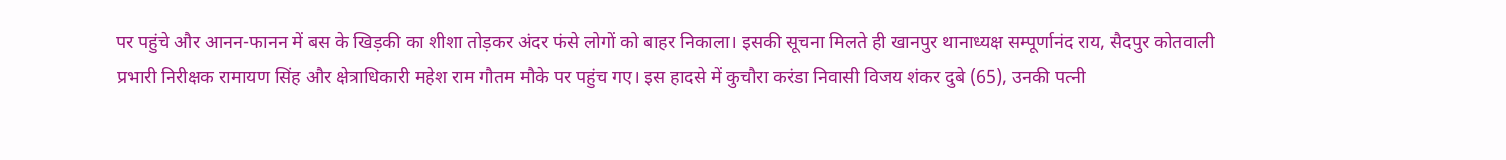पर पहुंचे और आनन-फानन में बस के खिड़की का शीशा तोड़कर अंदर फंसे लोगों को बाहर निकाला। इसकी सूचना मिलते ही खानपुर थानाध्यक्ष सम्पूर्णानंद राय, सैदपुर कोतवाली
प्रभारी निरीक्षक रामायण सिंह और क्षेत्राधिकारी महेश राम गौतम मौके पर पहुंच गए। इस हादसे में कुचौरा करंडा निवासी विजय शंकर दुबे (65), उनकी पत्नी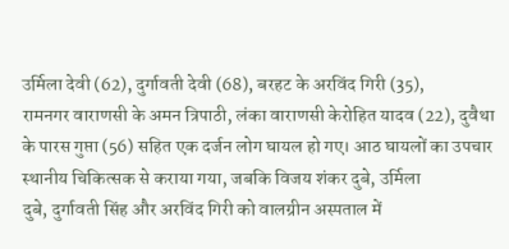उर्मिला देवी (62), दुर्गावती देवी (68), बरहट के अरविंद गिरी (35),
रामनगर वाराणसी के अमन त्रिपाठी, लंका वाराणसी केरोहित यादव (22), दुवैथा के पारस गुप्ता (56) सहित एक दर्जन लोग घायल हो गए। आठ घायलों का उपचार स्थानीय चिकित्सक से कराया गया, जबकि विजय शंकर दुबे, उर्मिला
दुबे, दुर्गावती सिंह और अरविंद गिरी को वालग्रीन अस्पताल में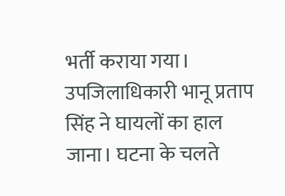भर्ती कराया गया। उपजिलाधिकारी भानू प्रताप सिंह ने घायलों का हाल जाना। घटना के चलते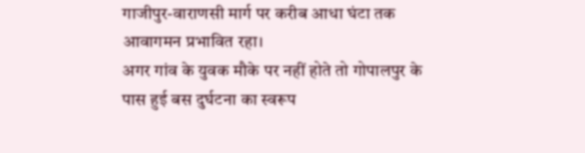गाजीपुर-वाराणसी मार्ग पर करीब आधा घंटा तक आवागमन प्रभावित रहा।
अगर गांव के युवक मौके पर नहीं होते तो गोपालपुर के पास हुई बस दुर्घटना का स्वरूप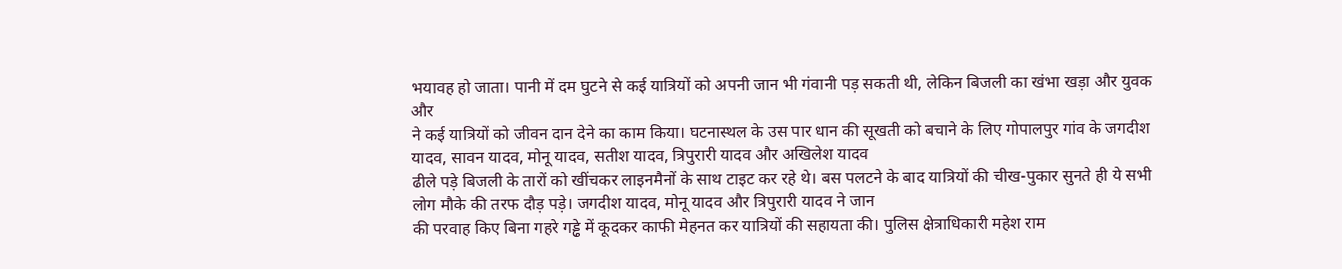भयावह हो जाता। पानी में दम घुटने से कई यात्रियों को अपनी जान भी गंवानी पड़ सकती थी, लेकिन बिजली का खंभा खड़ा और युवक और
ने कई यात्रियों को जीवन दान देने का काम किया। घटनास्थल के उस पार धान की सूखती को बचाने के लिए गोपालपुर गांव के जगदीश यादव, सावन यादव, मोनू यादव, सतीश यादव, त्रिपुरारी यादव और अखिलेश यादव
ढीले पड़े बिजली के तारों को खींचकर लाइनमैनों के साथ टाइट कर रहे थे। बस पलटने के बाद यात्रियों की चीख-पुकार सुनते ही ये सभी लोग मौके की तरफ दौड़ पड़े। जगदीश यादव, मोनू यादव और त्रिपुरारी यादव ने जान
की परवाह किए बिना गहरे गड्ढे में कूदकर काफी मेहनत कर यात्रियों की सहायता की। पुलिस क्षेत्राधिकारी महेश राम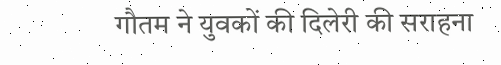गौतम ने युवकों की दिलेरी की सराहना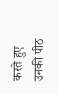करते हुए उनकी पीठ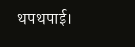थपथपाई।